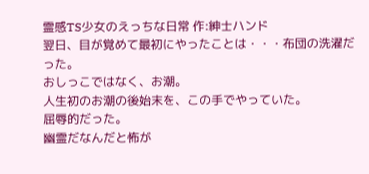霊感TS少女のえっちな日常 作:紳士ハンド
翌日、目が覚めて最初にやったことは・・・布団の洗濯だった。
おしっこではなく、お潮。
人生初のお潮の後始末を、この手でやっていた。
屈辱的だった。
幽霊だなんだと怖が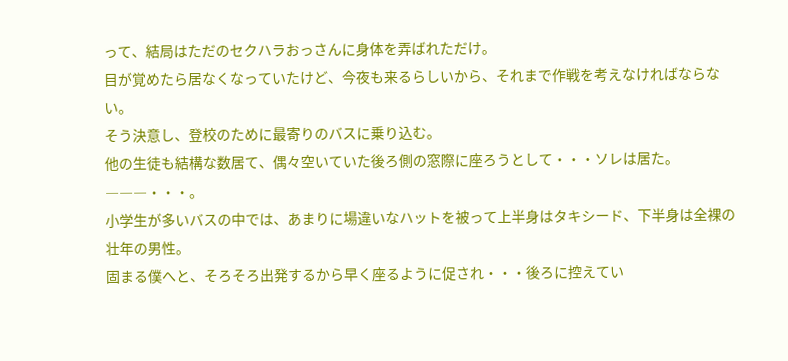って、結局はただのセクハラおっさんに身体を弄ばれただけ。
目が覚めたら居なくなっていたけど、今夜も来るらしいから、それまで作戦を考えなければならない。
そう決意し、登校のために最寄りのバスに乗り込む。
他の生徒も結構な数居て、偶々空いていた後ろ側の窓際に座ろうとして・・・ソレは居た。
―――・・・。
小学生が多いバスの中では、あまりに場違いなハットを被って上半身はタキシード、下半身は全裸の壮年の男性。
固まる僕へと、そろそろ出発するから早く座るように促され・・・後ろに控えてい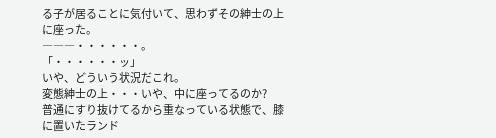る子が居ることに気付いて、思わずその紳士の上に座った。
―――・・・・・・。
「・・・・・・ッ」
いや、どういう状況だこれ。
変態紳士の上・・・いや、中に座ってるのか?
普通にすり抜けてるから重なっている状態で、膝に置いたランド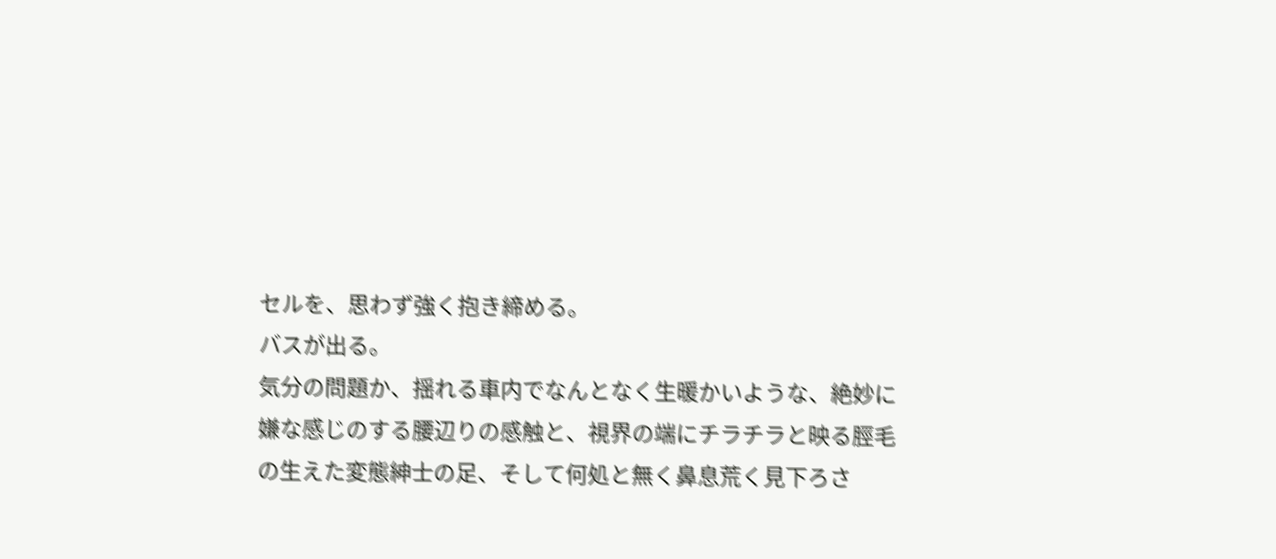セルを、思わず強く抱き締める。
バスが出る。
気分の問題か、揺れる車内でなんとなく生暖かいような、絶妙に嫌な感じのする腰辺りの感触と、視界の端にチラチラと映る脛毛の生えた変態紳士の足、そして何処と無く鼻息荒く見下ろさ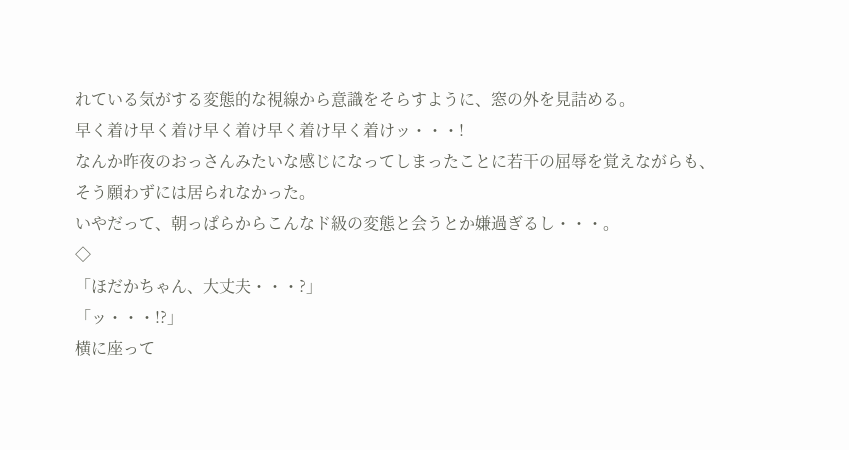れている気がする変態的な視線から意識をそらすように、窓の外を見詰める。
早く着け早く着け早く着け早く着け早く着けッ・・・!
なんか昨夜のおっさんみたいな感じになってしまったことに若干の屈辱を覚えながらも、そう願わずには居られなかった。
いやだって、朝っぱらからこんなド級の変態と会うとか嫌過ぎるし・・・。
◇
「ほだかちゃん、大丈夫・・・?」
「ッ・・・!?」
横に座って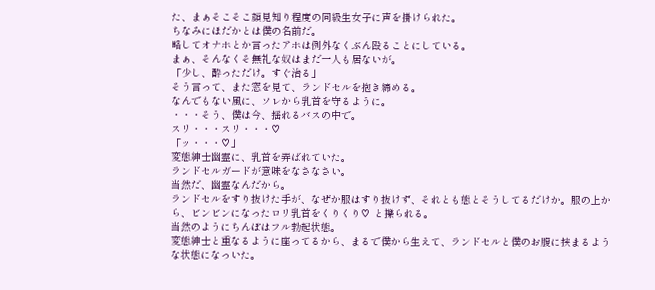た、まぁそこそこ顔見知り程度の同級生女子に声を掛けられた。
ちなみにほだかとは僕の名前だ。
略してオナホとか言ったアホは例外なくぶん殴ることにしている。
まぁ、そんなくそ無礼な奴はまだ一人も居ないが。
「少し、酔っただけ。すぐ治る」
そう言って、また窓を見て、ランドセルを抱き締める。
なんでもない風に、ソレから乳首を守るように。
・・・そう、僕は今、揺れるバスの中で。
スリ・・・スリ・・・♡
「ッ・・・♡」
変態紳士幽霊に、乳首を弄ばれていた。
ランドセルガードが意味をなさなさい。
当然だ、幽霊なんだから。
ランドセルをすり抜けた手が、なぜか服はすり抜けず、それとも態とそうしてるだけか。服の上から、ビンビンになったロリ乳首をくりくり♡ と擽られる。
当然のようにちんぽはフル勃起状態。
変態紳士と重なるように座ってるから、まるで僕から生えて、ランドセルと僕のお腹に挟まるような状態になっいた。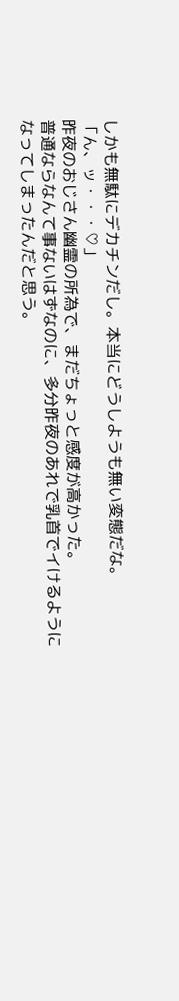しかも無駄にデカチンだし。本当にどうしようも無い変態だな。
「ん、ッ・・・♡」
昨夜のおじさん幽霊の所為で、まだちょっと感度が高かった。
普通ならなんて事ないはずなのに、多分昨夜のあれで乳首でイけるようになってしまったんだと思う。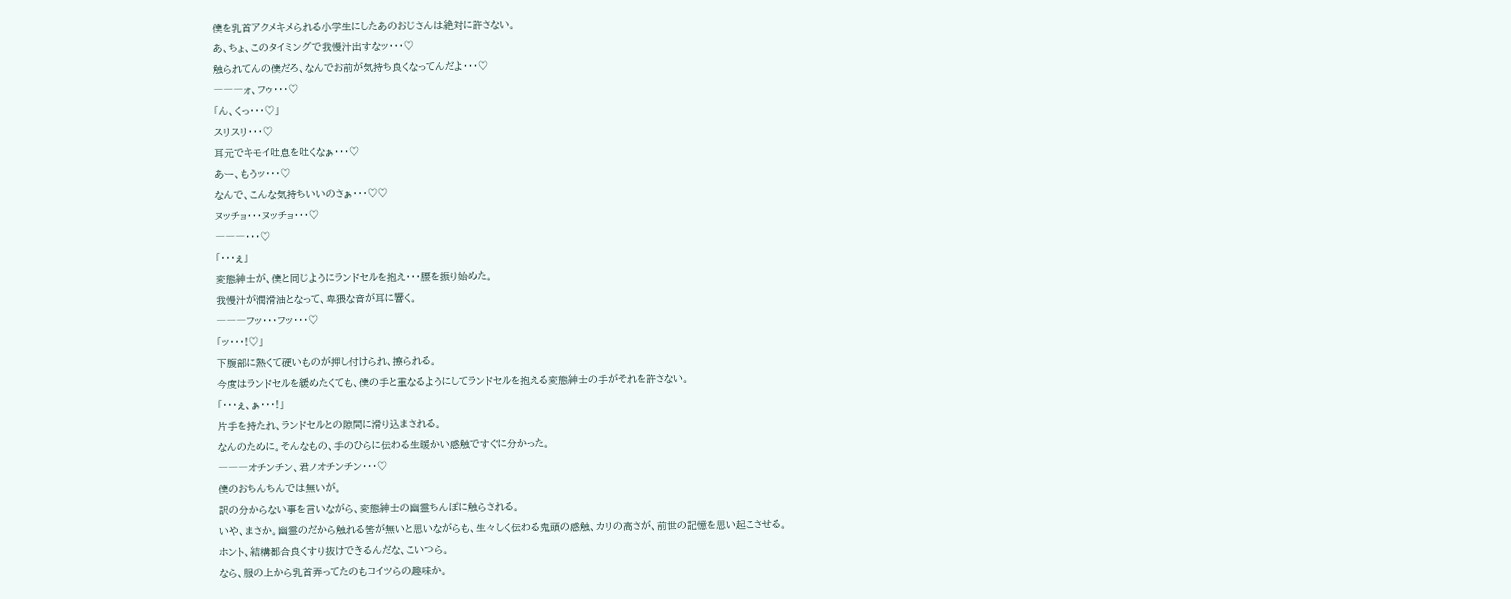僕を乳首アクメキメられる小学生にしたあのおじさんは絶対に許さない。
あ、ちょ、このタイミングで我慢汁出すなッ・・・♡
触られてんの僕だろ、なんでお前が気持ち良くなってんだよ・・・♡
―――ォ、フゥ・・・♡
「ん、くっ・・・♡」
スリスリ・・・♡
耳元でキモイ吐息を吐くなぁ・・・♡
あー、もうッ・・・♡
なんで、こんな気持ちいいのさぁ・・・♡♡
ヌッチョ・・・ヌッチョ・・・♡
―――・・・♡
「・・・ぇ」
変態紳士が、僕と同じようにランドセルを抱え・・・腰を振り始めた。
我慢汁が潤滑油となって、卑猥な音が耳に響く。
―――フッ・・・フッ・・・♡
「ッ・・・!♡」
下腹部に熱くて硬いものが押し付けられ、擦られる。
今度はランドセルを緩めたくても、僕の手と重なるようにしてランドセルを抱える変態紳士の手がそれを許さない。
「・・・ぇ、ぁ・・・!」
片手を持たれ、ランドセルとの隙間に滑り込まされる。
なんのために。そんなもの、手のひらに伝わる生暖かい感触ですぐに分かった。
―――オチンチン、君ノオチンチン・・・♡
僕のおちんちんでは無いが。
訳の分からない事を言いながら、変態紳士の幽霊ちんぽに触らされる。
いや、まさか。幽霊のだから触れる筈が無いと思いながらも、生々しく伝わる鬼頭の感触、カリの高さが、前世の記憶を思い起こさせる。
ホント、結構都合良くすり抜けできるんだな、こいつら。
なら、服の上から乳首弄ってたのもコイツらの趣味か。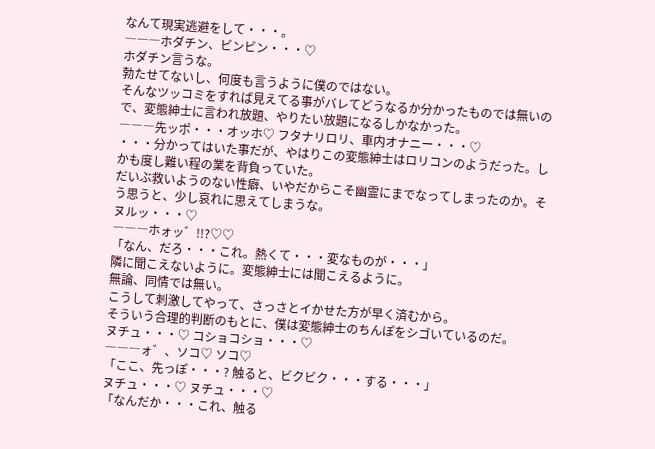なんて現実逃避をして・・・。
―――ホダチン、ビンビン・・・♡
ホダチン言うな。
勃たせてないし、何度も言うように僕のではない。
そんなツッコミをすれば見えてる事がバレてどうなるか分かったものでは無いので、変態紳士に言われ放題、やりたい放題になるしかなかった。
―――先ッポ・・・オッホ♡ フタナリロリ、車内オナニー・・・♡
・・・分かってはいた事だが、やはりこの変態紳士はロリコンのようだった。しかも度し難い程の業を背負っていた。
だいぶ救いようのない性癖、いやだからこそ幽霊にまでなってしまったのか。そう思うと、少し哀れに思えてしまうな。
ヌルッ・・・♡
―――ホォッ゛!!?♡♡
「なん、だろ・・・これ。熱くて・・・変なものが・・・」
隣に聞こえないように。変態紳士には聞こえるように。
無論、同情では無い。
こうして刺激してやって、さっさとイかせた方が早く済むから。
そういう合理的判断のもとに、僕は変態紳士のちんぽをシゴいているのだ。
ヌチュ・・・♡ コショコショ・・・♡
―――ォ゛、ソコ♡ ソコ♡
「ここ、先っぽ・・・? 触ると、ビクビク・・・する・・・」
ヌチュ・・・♡ ヌチュ・・・♡
「なんだか・・・これ、触る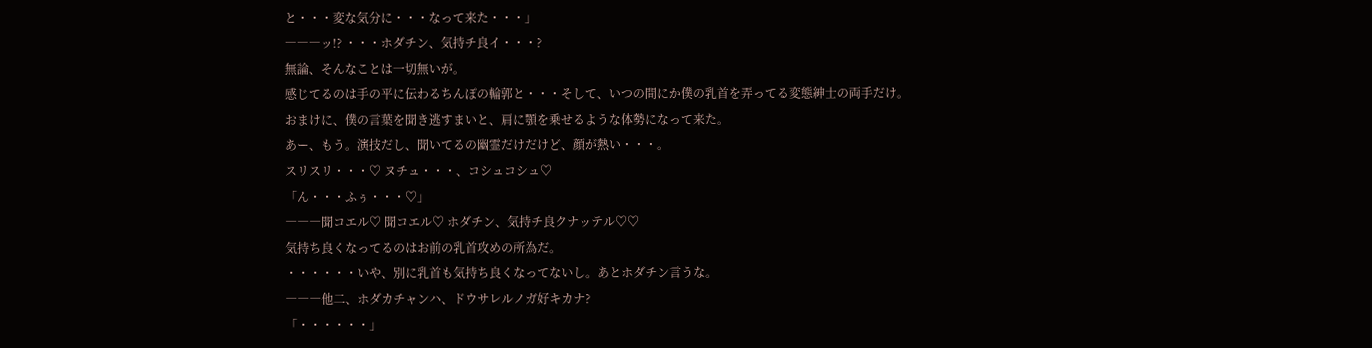と・・・変な気分に・・・なって来た・・・」
―――ッ!? ・・・ホダチン、気持チ良イ・・・?
無論、そんなことは一切無いが。
感じてるのは手の平に伝わるちんぽの輪郭と・・・そして、いつの間にか僕の乳首を弄ってる変態紳士の両手だけ。
おまけに、僕の言葉を聞き逃すまいと、肩に顎を乗せるような体勢になって来た。
あー、もう。演技だし、聞いてるの幽霊だけだけど、顔が熱い・・・。
スリスリ・・・♡ ヌチュ・・・、コシュコシュ♡
「ん・・・ふぅ・・・♡」
―――聞コエル♡ 聞コエル♡ ホダチン、気持チ良クナッテル♡♡
気持ち良くなってるのはお前の乳首攻めの所為だ。
・・・・・・いや、別に乳首も気持ち良くなってないし。あとホダチン言うな。
―――他二、ホダカチャンハ、ドウサレルノガ好キカナ?
「・・・・・・」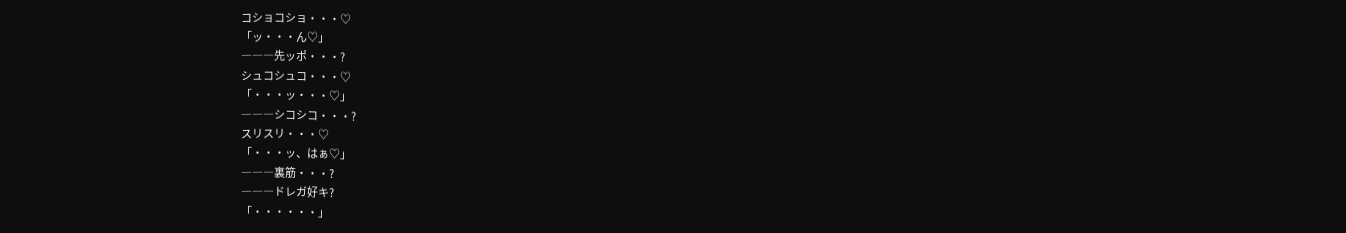コショコショ・・・♡
「ッ・・・ん♡」
―――先ッポ・・・?
シュコシュコ・・・♡
「・・・ッ・・・♡」
―――シコシコ・・・?
スリスリ・・・♡
「・・・ッ、はぁ♡」
―――裏筋・・・?
―――ドレガ好キ?
「・・・・・・」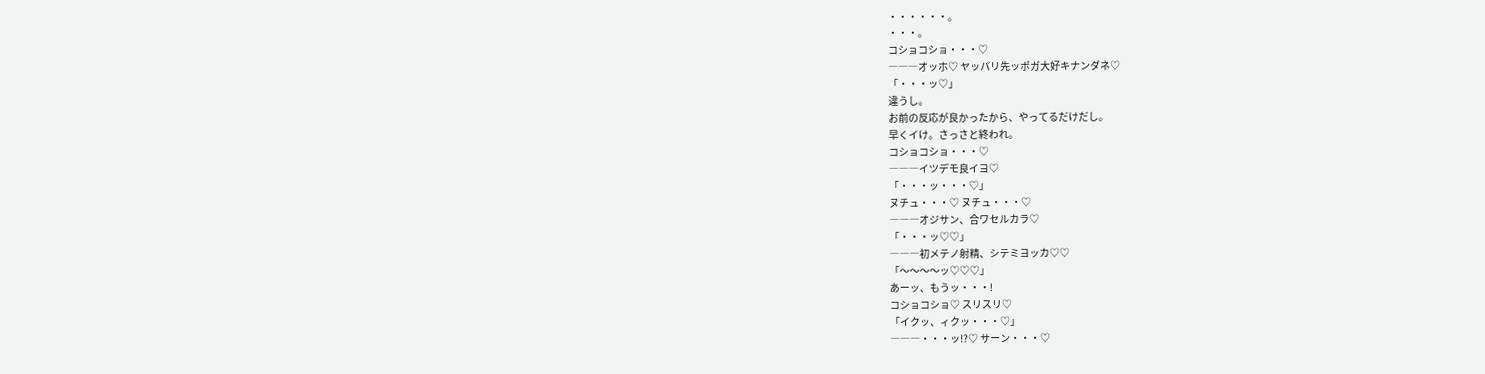・・・・・・。
・・・。
コショコショ・・・♡
―――オッホ♡ ヤッパリ先ッポガ大好キナンダネ♡
「・・・ッ♡」
違うし。
お前の反応が良かったから、やってるだけだし。
早くイけ。さっさと終われ。
コショコショ・・・♡
―――イツデモ良イヨ♡
「・・・ッ・・・♡」
ヌチュ・・・♡ ヌチュ・・・♡
―――オジサン、合ワセルカラ♡
「・・・ッ♡♡」
―――初メテノ射精、シテミヨッカ♡♡
「〜〜〜〜ッ♡♡♡」
あーッ、もうッ・・・!
コショコショ♡ スリスリ♡
「イクッ、ィクッ・・・♡」
―――・・・ッ!?♡ サーン・・・♡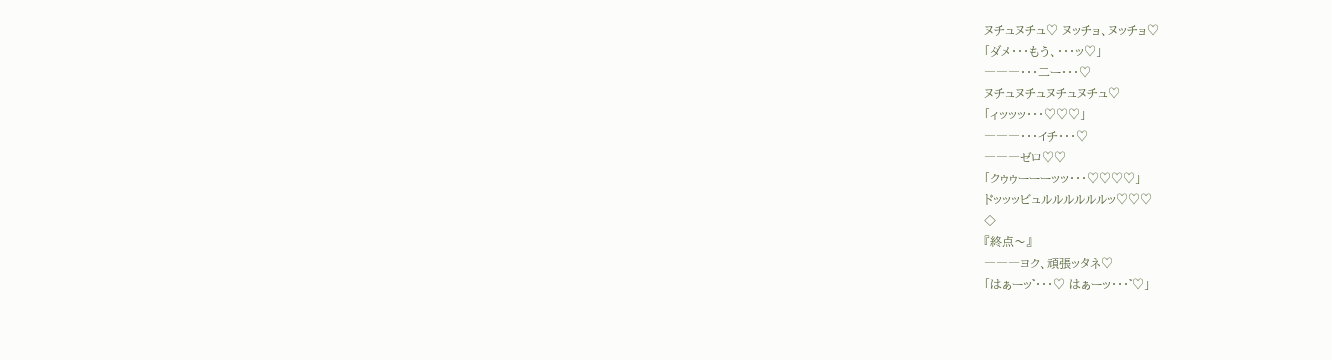ヌチュヌチュ♡ ヌッチョ、ヌッチョ♡
「ダメ・・・もう、・・・ッ♡」
―――・・・二ー・・・♡
ヌチュヌチュヌチュヌチュ♡
「ィッッッ・・・♡♡♡」
―――・・・イチ・・・♡
―――ゼロ♡♡
「クゥゥーーーッッ・・・♡♡♡♡」
ドッッッビュルルルルルルッ♡♡♡
◇
『終点〜』
―――ヨク、頑張ッタネ♡
「はぁーッ゛・・・♡ はぁーッ・・・゛♡」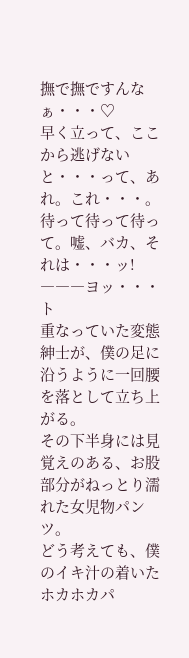撫で撫ですんなぁ・・・♡
早く立って、ここから逃げないと・・・って、あれ。これ・・・。
待って待って待って。嘘、バカ、それは・・・ッ!
―――ヨッ・・・ト
重なっていた変態紳士が、僕の足に沿うように一回腰を落として立ち上がる。
その下半身には見覚えのある、お股部分がねっとり濡れた女児物パンツ。
どう考えても、僕のイキ汁の着いたホカホカパ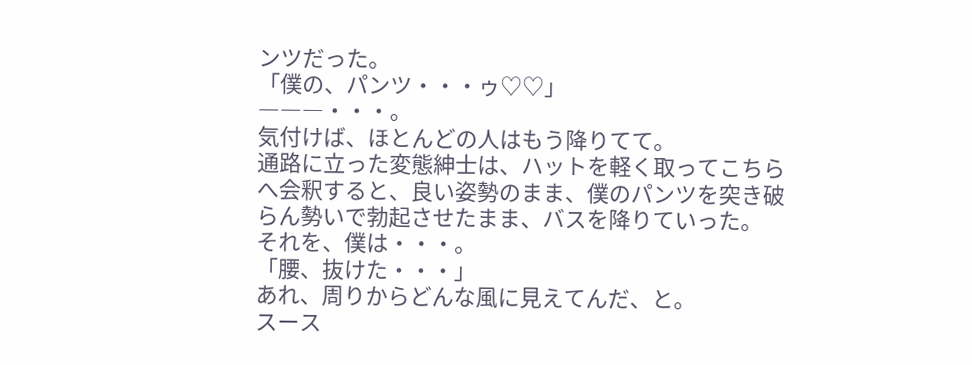ンツだった。
「僕の、パンツ・・・ゥ♡♡」
―――・・・。
気付けば、ほとんどの人はもう降りてて。
通路に立った変態紳士は、ハットを軽く取ってこちらへ会釈すると、良い姿勢のまま、僕のパンツを突き破らん勢いで勃起させたまま、バスを降りていった。
それを、僕は・・・。
「腰、抜けた・・・」
あれ、周りからどんな風に見えてんだ、と。
スース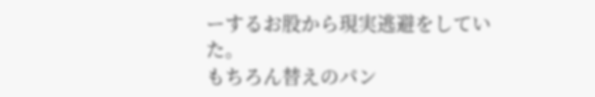ーするお股から現実逃避をしていた。
もちろん替えのパン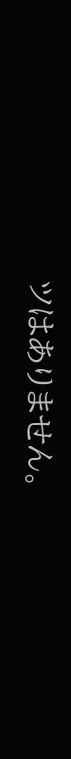ツはありません。